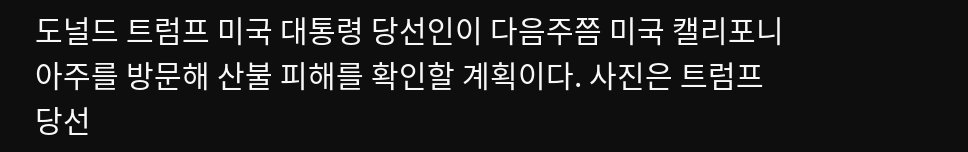도널드 트럼프 미국 대통령 당선인이 다음주쯤 미국 캘리포니아주를 방문해 산불 피해를 확인할 계획이다. 사진은 트럼프 당선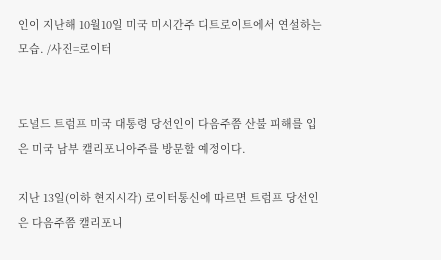인이 지난해 10월10일 미국 미시간주 디트로이트에서 연설하는 모습. /사진=로이터


도널드 트럼프 미국 대통령 당선인이 다음주쯤 산불 피해를 입은 미국 남부 캘리포니아주를 방문할 예정이다.

지난 13일(이하 현지시각) 로이터통신에 따르면 트럼프 당선인은 다음주쯤 캘리포니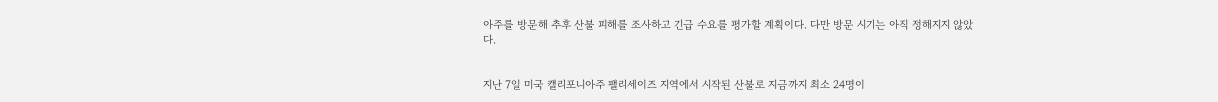아주를 방문해 추후 산불 피해를 조사하고 긴급 수요를 평가할 계획이다. 다만 방문 시기는 아직 정해지지 않았다.


지난 7일 미국 캘리포니아주 팰리세이즈 지역에서 시작된 산불로 지금까지 최소 24명이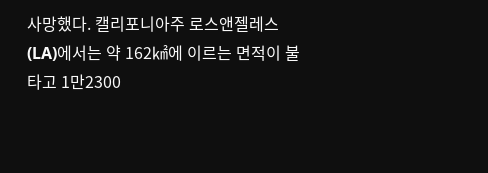사망했다. 캘리포니아주 로스앤젤레스(LA)에서는 약 162㎢에 이르는 면적이 불타고 1만2300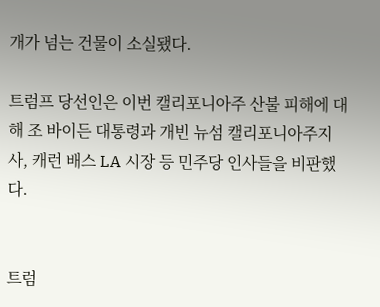개가 넘는 건물이 소실됐다.

트럼프 당선인은 이번 캘리포니아주 산불 피해에 대해 조 바이든 대통령과 개빈 뉴섬 캘리포니아주지사, 캐런 배스 LA 시장 등 민주당 인사들을 비판했다.


트럼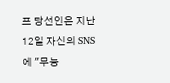프 당선인은 지난 12일 자신의 SNS에 "무능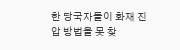한 당국자들이 화재 진압 방법을 못 찾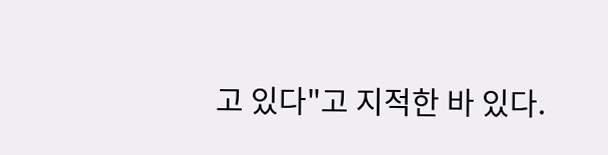고 있다"고 지적한 바 있다.